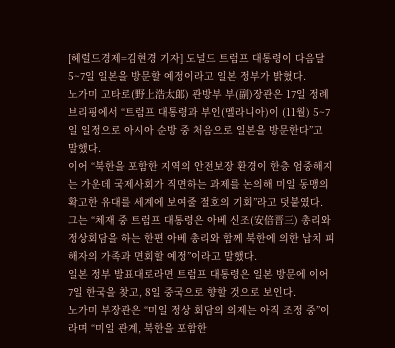[헤럴드경제=김현경 기자] 도널드 트럼프 대통령이 다음달 5~7일 일본을 방문할 예정이라고 일본 정부가 밝혔다.
노가미 고타로(野上浩太郞) 관방부 부(副)장관은 17일 정례브리핑에서 “트럼프 대통령과 부인(멜라니아)이 (11월) 5~7일 일정으로 아시아 순방 중 처음으로 일본을 방문한다”고 말했다.
이어 “북한을 포함한 지역의 안전보장 환경이 한층 엄중해지는 가운데 국제사회가 직면하는 과제를 논의해 미일 동맹의 확고한 유대를 세계에 보여줄 절호의 기회”라고 덧붙였다.
그는 “체재 중 트럼프 대통령은 아베 신조(安倍晋三) 총리와 정상회담을 하는 한편 아베 총리와 함께 북한에 의한 납치 피해자의 가족과 면회할 예정”이라고 말했다.
일본 정부 발표대로라면 트럼프 대통령은 일본 방문에 이어 7일 한국을 찾고, 8일 중국으로 향할 것으로 보인다.
노가미 부장관은 “미일 정상 회담의 의제는 아직 조정 중”이라며 “미일 관계, 북한을 포함한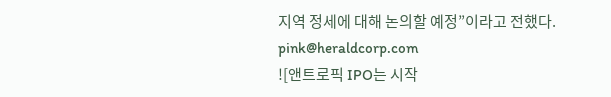지역 정세에 대해 논의할 예정”이라고 전했다.
pink@heraldcorp.com
![앤트로픽 IPO는 시작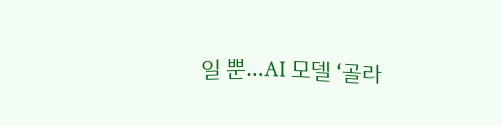일 뿐…AI 모델 ‘골라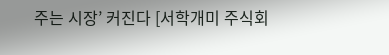주는 시장’ 커진다 [서학개미 주식회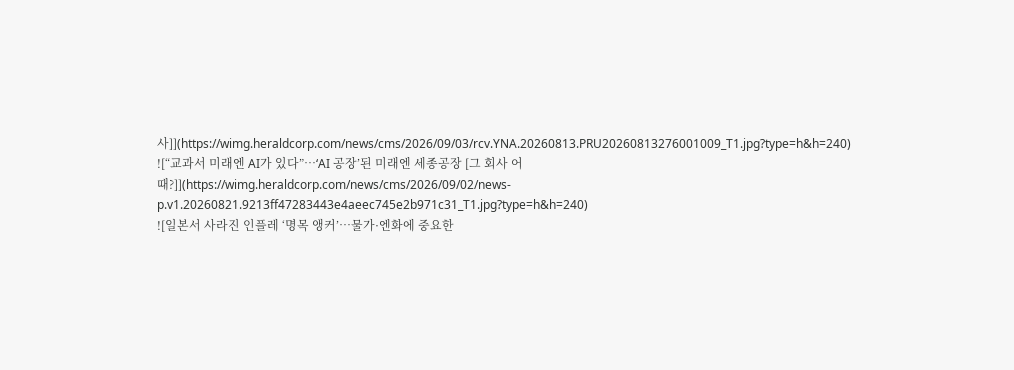사]](https://wimg.heraldcorp.com/news/cms/2026/09/03/rcv.YNA.20260813.PRU20260813276001009_T1.jpg?type=h&h=240)
![“교과서 미래엔 AI가 있다”…‘AI 공장’된 미래엔 세종공장 [그 회사 어때?]](https://wimg.heraldcorp.com/news/cms/2026/09/02/news-p.v1.20260821.9213ff47283443e4aeec745e2b971c31_T1.jpg?type=h&h=240)
![일본서 사라진 인플레 ‘명목 앵커’…물가·엔화에 중요한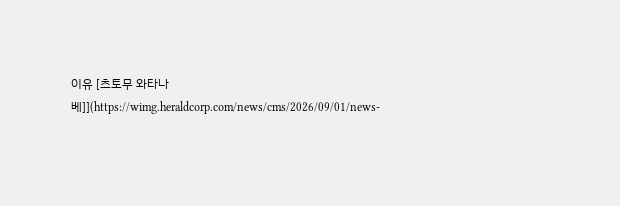이유 [츠토무 와타나베]](https://wimg.heraldcorp.com/news/cms/2026/09/01/news-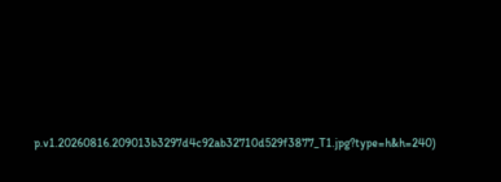p.v1.20260816.209013b3297d4c92ab32710d529f3877_T1.jpg?type=h&h=240)